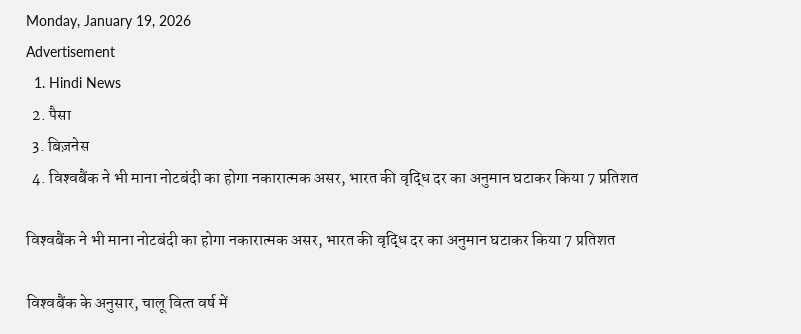Monday, January 19, 2026
Advertisement
  1. Hindi News
  2. पैसा
  3. बिज़नेस
  4. विश्‍वबैंक ने भी माना नोटबंदी का होगा नकारात्‍मक असर, भारत की वृद्धि दर का अनुमान घटाकर किया 7 प्रतिशत

विश्‍वबैंक ने भी माना नोटबंदी का होगा नकारात्‍मक असर, भारत की वृद्धि दर का अनुमान घटाकर किया 7 प्रतिशत

विश्‍वबैंक के अनुसार, चालू वित्‍त वर्ष में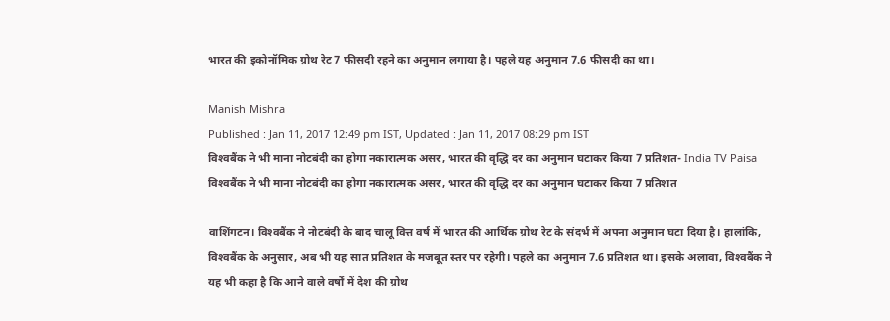भारत की इकोनॉमिक ग्रोथ रेट 7 फीसदी रहने का अनुमान लगाया है। पहले यह अनुमान 7.6 फीसदी का था।

Manish Mishra
Published : Jan 11, 2017 12:49 pm IST, Updated : Jan 11, 2017 08:29 pm IST
विश्‍वबैंक ने भी माना नोटबंदी का होगा नकारात्‍मक असर, भारत की वृद्धि दर का अनुमान घटाकर किया 7 प्रतिशत- India TV Paisa
विश्‍वबैंक ने भी माना नोटबंदी का होगा नकारात्‍मक असर, भारत की वृद्धि दर का अनुमान घटाकर किया 7 प्रतिशत

वाशिंगटन। विश्‍वबैंक ने नोटबंदी के बाद चालू वित्त वर्ष में भारत की आर्थिक ग्रोथ रेट के संदर्भ में अपना अनुमान घटा दिया है। हालांकि, विश्‍वबैंक के अनुसार, अब भी यह सात प्रतिशत के मजबूत स्तर पर रहेगी। पहले का अनुमान 7.6 प्रतिशत था। इसके अलावा, विश्‍वबैंक ने यह भी कहा है कि आने वाले वर्षों में देश की ग्रोथ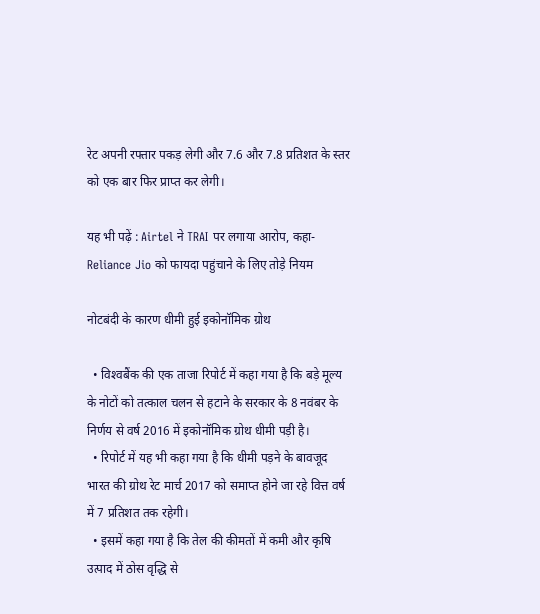रेट अपनी रफ्तार पकड़ लेगी और 7.6 और 7.8 प्रतिशत के स्तर को एक बार फिर प्राप्त कर लेगी।

यह भी पढ़ें : Airtel ने TRAI पर लगाया आरोप, कहा- Reliance Jio को फायदा पहुंचाने के लिए तोड़े नियम

नोटबंदी के कारण धीमी हुई इकोनॉमिक ग्रोथ

  • विश्‍वबैंक की एक ताजा रिपोर्ट में कहा गया है कि बड़े मूल्य के नोटों को तत्काल चलन से हटाने के सरकार के 8 नवंबर के निर्णय से वर्ष 2016 में इकोनॉमिक ग्रोथ धीमी पड़ी है।
  • रिपोर्ट में यह भी कहा गया है कि धीमी पड़ने के बावजूद भारत की ग्रोथ रेट मार्च 2017 को समाप्त होने जा रहे वित्त वर्ष में 7 प्रतिशत तक रहेगी।
  • इसमें कहा गया है कि तेल की कीमतों में कमी और कृषि उत्पाद में ठोस वृद्धि से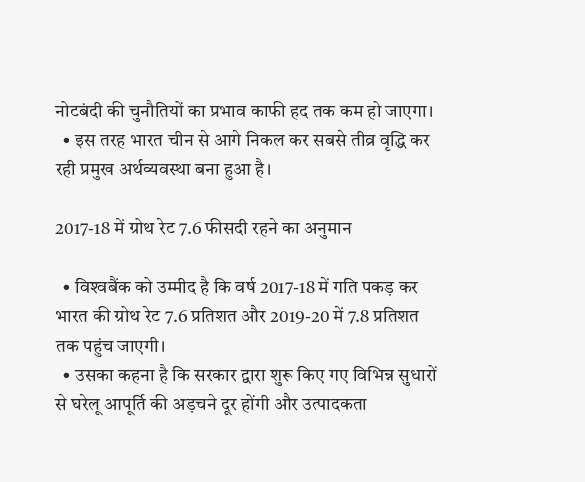नोटबंदी की चुनौतियों का प्रभाव काफी हद तक कम हो जाएगा।
  • इस तरह भारत चीन से आगे निकल कर सबसे तीव्र वृद्धि कर रही प्रमुख अर्थव्यवस्था बना हुआ है।

2017-18 में ग्रोथ रेट 7.6 फीसदी रहने का अनुमान

  • विश्‍वबैंक को उम्मीद है कि वर्ष 2017-18 में गति पकड़ कर भारत की ग्रोथ रेट 7.6 प्रतिशत और 2019-20 में 7.8 प्रतिशत तक पहुंच जाएगी।
  • उसका कहना है कि सरकार द्वारा शुरू किए गए विभिन्न सुधारों से घरेलू आपूर्ति की अड़चने दूर होंगी और उत्पादकता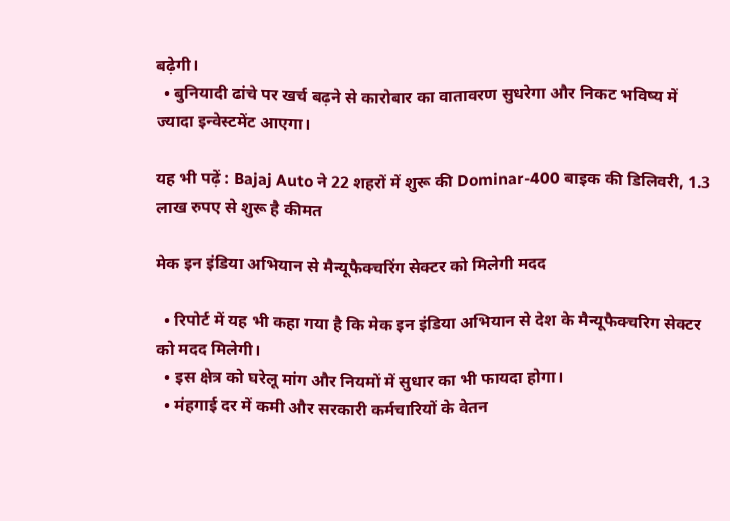बढ़ेगी।
  • बुनियादी ढांचे पर खर्च बढ़ने से कारोबार का वातावरण सुधरेगा और निकट भविष्य में ज्‍यादा इन्‍वेस्‍टमेंट आएगा।

यह भी पढ़ें : Bajaj Auto ने 22 शहरों में शुरू की Dominar-400 बाइक की डिलिवरी, 1.3 लाख रुपए से शुरू है कीमत

मेक इन इंडिया अभियान से मैन्‍यूफैक्‍चरिंग सेक्‍टर को मिलेगी मदद

  • रिपोर्ट में यह भी कहा गया है कि मेक इन इंडिया अभियान से देश के मैन्‍यूफैक्‍चरिग सेक्‍टर को मदद मिलेगी।
  • इस क्षेत्र को घरेलू मांग और नियमों में सुधार का भी फायदा होगा।
  • मंहगाई दर में कमी और सरकारी कर्मचारियों के वेतन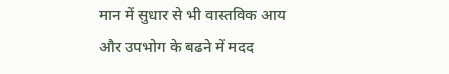मान में सुधार से भी वास्तविक आय और उपभोग के बढने में मदद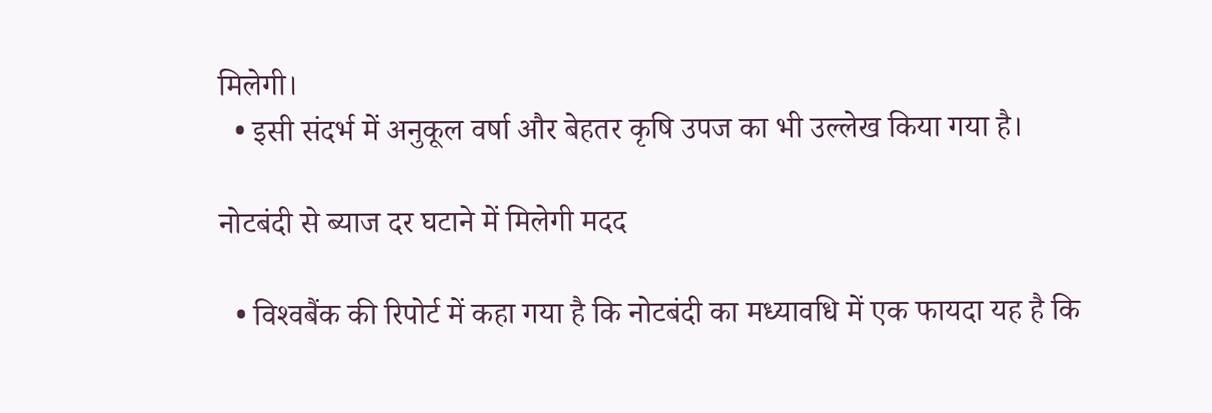मिलेगी।
  • इसी संदर्भ में अनुकूल वर्षा और बेहतर कृषि उपज का भी उल्लेख किया गया है।

नोटबंदी से ब्‍याज दर घटाने में मिलेगी मदद

  • विश्‍वबैंक की रिपोर्ट में कहा गया है कि नोटबंदी का मध्यावधि में एक फायदा यह है कि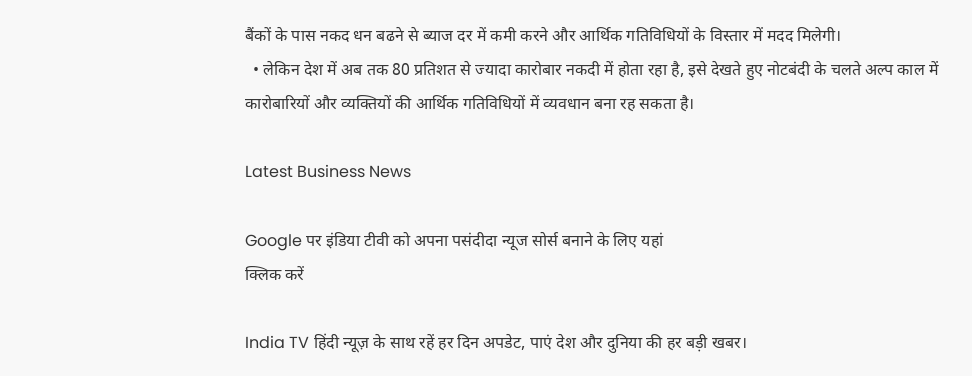बैंकों के पास नकद धन बढने से ब्याज दर में कमी करने और आर्थिक गतिविधियों के विस्तार में मदद मिलेगी।
  • लेकिन देश में अब तक 80 प्रतिशत से ज्यादा कारोबार नकदी में होता रहा है, इसे देखते हुए नोटबंदी के चलते अल्प काल में कारोबारियों और व्यक्तियों की आर्थिक गतिविधियों में व्यवधान बना रह सकता है।

Latest Business News

Google पर इंडिया टीवी को अपना पसंदीदा न्यूज सोर्स बनाने के लिए यहां
क्लिक करें

India TV हिंदी न्यूज़ के साथ रहें हर दिन अपडेट, पाएं देश और दुनिया की हर बड़ी खबर।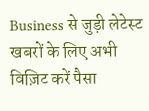Business से जुड़ी लेटेस्ट खबरों के लिए अभी विज़िट करें पैसा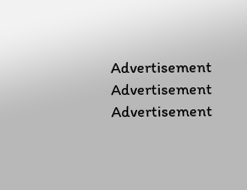Advertisement
Advertisement
Advertisement